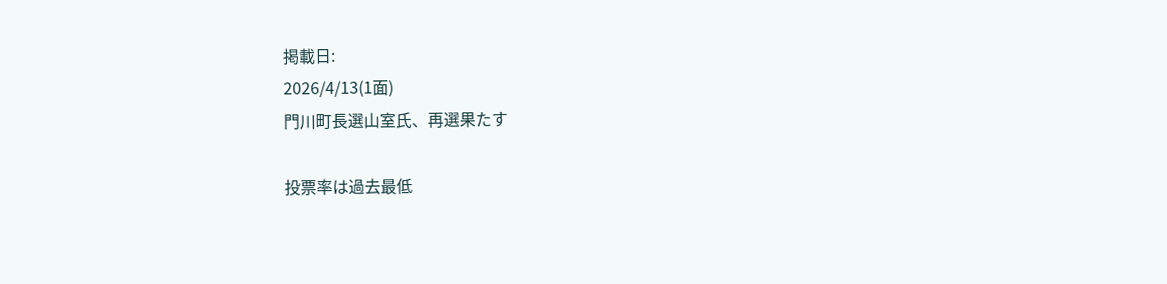掲載日:
2026/4/13(1面)
門川町長選山室氏、再選果たす

投票率は過去最低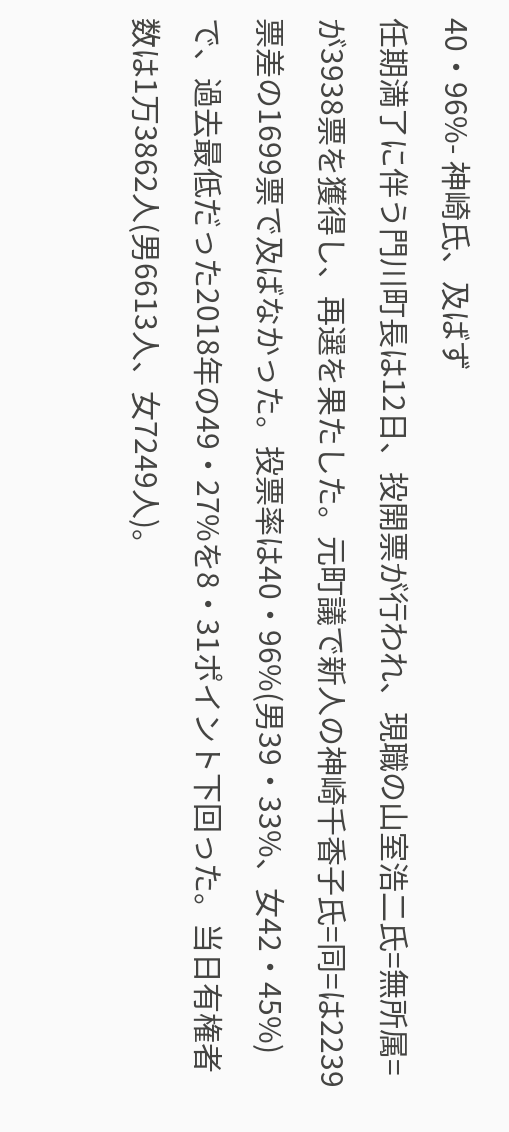40・96%- 神崎氏、及ばず
任期満了に伴う門川町長は12日、投開票が行われ、現職の山室浩二氏=無所属=が3938票を獲得し、再選を果たした。元町議で新人の神崎千香子氏=同=は2239票差の1699票で及ばなかった。投票率は40・96%(男39・33%、女42・45%)で、過去最低だった2018年の49・27%を8・31ポイント下回った。当日有権者数は1万3862人(男6613人、女7249人)。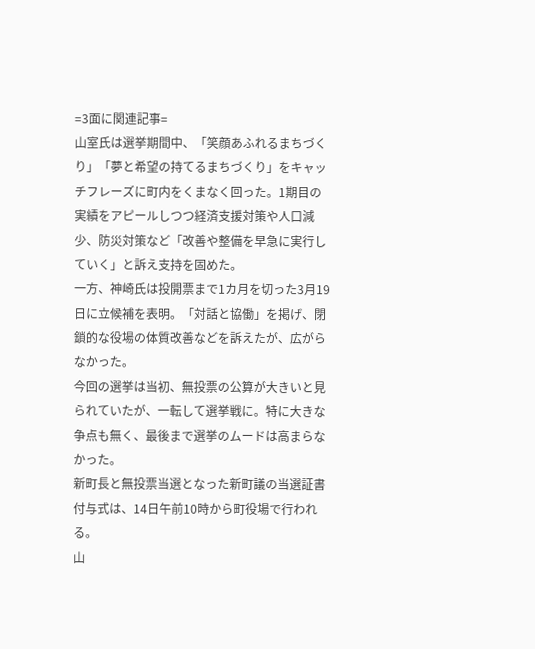=3面に関連記事=
山室氏は選挙期間中、「笑顔あふれるまちづくり」「夢と希望の持てるまちづくり」をキャッチフレーズに町内をくまなく回った。1期目の実績をアピールしつつ経済支援対策や人口減少、防災対策など「改善や整備を早急に実行していく」と訴え支持を固めた。
一方、神崎氏は投開票まで1カ月を切った3月19日に立候補を表明。「対話と協働」を掲げ、閉鎖的な役場の体質改善などを訴えたが、広がらなかった。
今回の選挙は当初、無投票の公算が大きいと見られていたが、一転して選挙戦に。特に大きな争点も無く、最後まで選挙のムードは高まらなかった。
新町長と無投票当選となった新町議の当選証書付与式は、14日午前10時から町役場で行われる。
山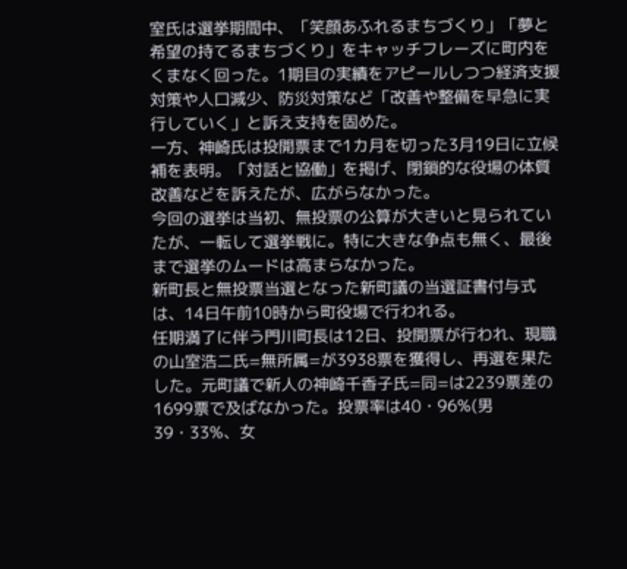室氏は選挙期間中、「笑顔あふれるまちづくり」「夢と希望の持てるまちづくり」をキャッチフレーズに町内をくまなく回った。1期目の実績をアピールしつつ経済支援対策や人口減少、防災対策など「改善や整備を早急に実行していく」と訴え支持を固めた。
一方、神崎氏は投開票まで1カ月を切った3月19日に立候補を表明。「対話と協働」を掲げ、閉鎖的な役場の体質改善などを訴えたが、広がらなかった。
今回の選挙は当初、無投票の公算が大きいと見られていたが、一転して選挙戦に。特に大きな争点も無く、最後まで選挙のムードは高まらなかった。
新町長と無投票当選となった新町議の当選証書付与式は、14日午前10時から町役場で行われる。
任期満了に伴う門川町長は12日、投開票が行われ、現職の山室浩二氏=無所属=が3938票を獲得し、再選を果たした。元町議で新人の神崎千香子氏=同=は2239票差の1699票で及ばなかった。投票率は40・96%(男39・33%、女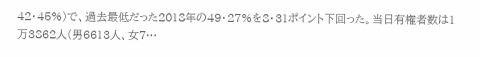42・45%)で、過去最低だった2018年の49・27%を8・31ポイント下回った。当日有権者数は1万3862人(男6613人、女7…